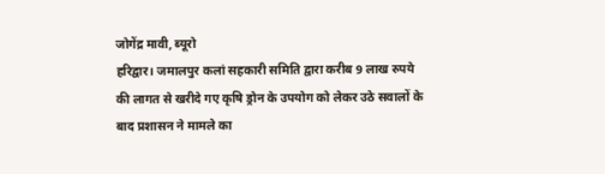जोगेंद्र मावी, ब्यूरो
हरिद्वार। जमालपुर कलां सहकारी समिति द्वारा करीब 9 लाख रुपये की लागत से खरीदे गए कृषि ड्रोन के उपयोग को लेकर उठे सवालों के बाद प्रशासन ने मामले का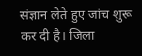संज्ञान लेते हुए जांच शुरू कर दी है। जिला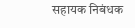सहायक निबंधक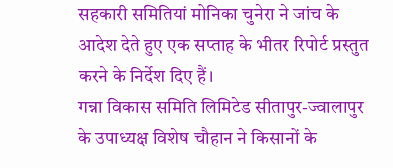सहकारी समितियां मोनिका चुनेरा ने जांच के आदेश देते हुए एक सप्ताह के भीतर रिपोर्ट प्रस्तुत करने के निर्देश दिए हैं।
गन्ना विकास समिति लिमिटेड सीतापुर-ज्वालापुर के उपाध्यक्ष विशेष चौहान ने किसानों के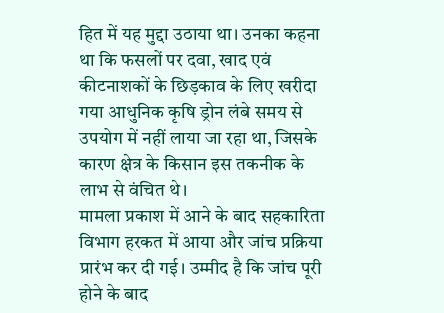हित में यह मुद्दा उठाया था। उनका कहना था कि फसलों पर दवा, खाद एवं कीटनाशकों के छिड़काव के लिए खरीदा गया आधुनिक कृषि ड्रोन लंबे समय से उपयोग में नहीं लाया जा रहा था, जिसके कारण क्षेत्र के किसान इस तकनीक के लाभ से वंचित थे।
मामला प्रकाश में आने के बाद सहकारिता विभाग हरकत में आया और जांच प्रक्रिया प्रारंभ कर दी गई। उम्मीद है कि जांच पूरी होने के बाद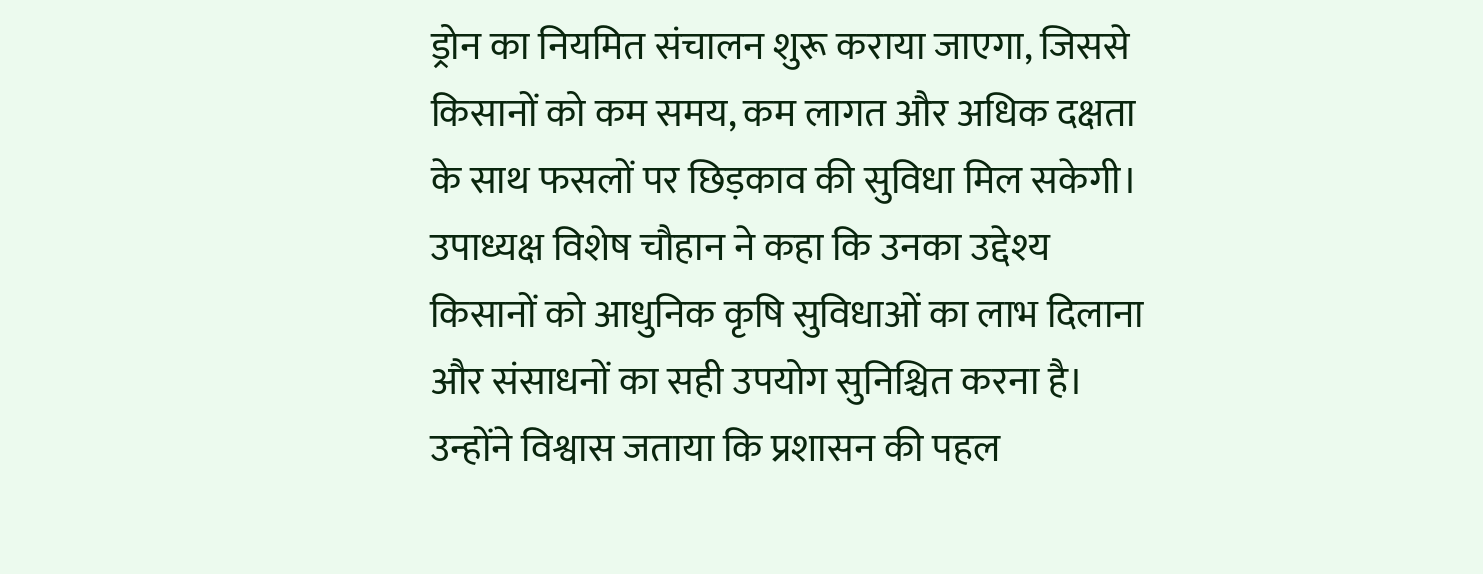ड्रोन का नियमित संचालन शुरू कराया जाएगा, जिससे किसानों को कम समय, कम लागत और अधिक दक्षता के साथ फसलों पर छिड़काव की सुविधा मिल सकेगी।
उपाध्यक्ष विशेष चौहान ने कहा कि उनका उद्देश्य किसानों को आधुनिक कृषि सुविधाओं का लाभ दिलाना और संसाधनों का सही उपयोग सुनिश्चित करना है। उन्होंने विश्वास जताया कि प्रशासन की पहल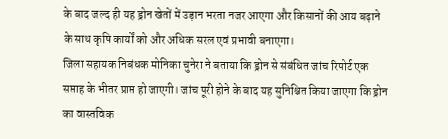के बाद जल्द ही यह ड्रोन खेतों में उड़ान भरता नजर आएगा और किसानों की आय बढ़ाने के साथ कृषि कार्यों को और अधिक सरल एवं प्रभावी बनाएगा।
जिला सहायक निबंधक मोनिका चुनेरा ने बताया कि ड्रोन से संबंधित जांच रिपोर्ट एक सप्ताह के भीतर प्राप्त हो जाएगी। जांच पूरी होने के बाद यह सुनिश्चित किया जाएगा कि ड्रोन का वास्तविक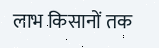लाभ किसानों तक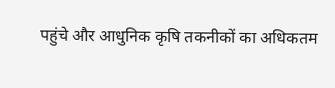पहुंचे और आधुनिक कृषि तकनीकों का अधिकतम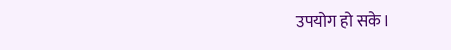उपयोग हो सके।